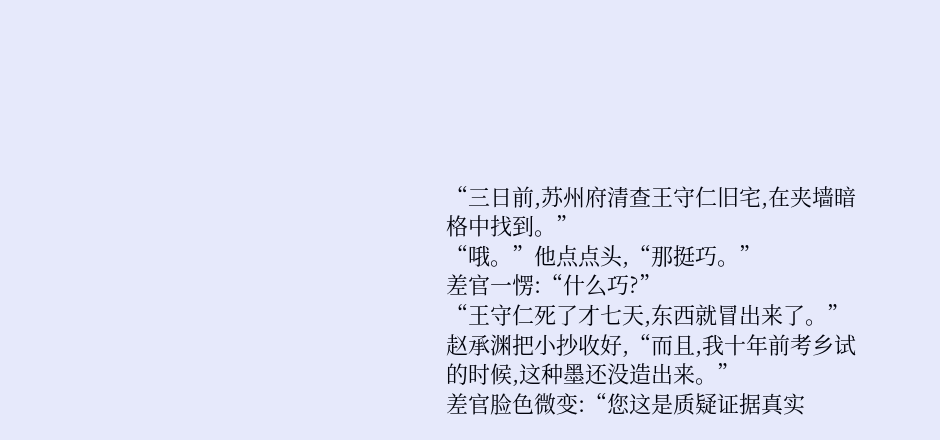“三日前,苏州府清查王守仁旧宅,在夹墙暗格中找到。”
“哦。”他点点头,“那挺巧。”
差官一愣:“什么巧?”
“王守仁死了才七天,东西就冒出来了。”赵承渊把小抄收好,“而且,我十年前考乡试的时候,这种墨还没造出来。”
差官脸色微变:“您这是质疑证据真实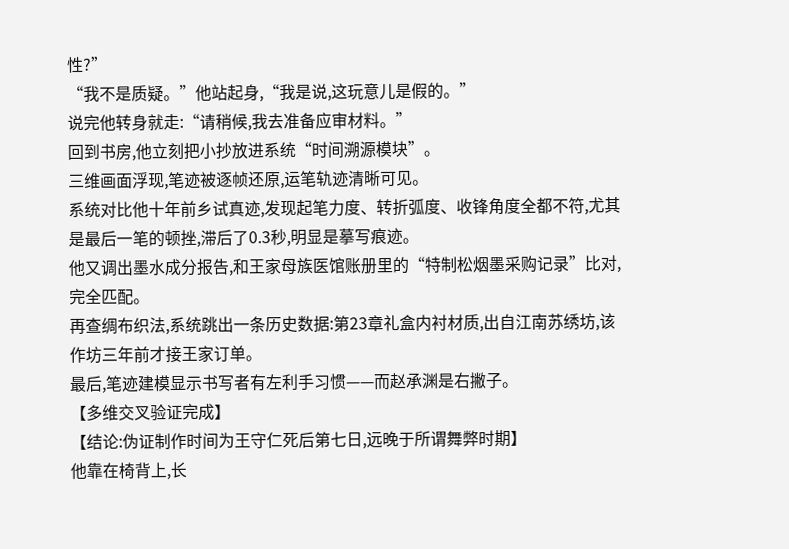性?”
“我不是质疑。”他站起身,“我是说,这玩意儿是假的。”
说完他转身就走:“请稍候,我去准备应审材料。”
回到书房,他立刻把小抄放进系统“时间溯源模块”。
三维画面浮现,笔迹被逐帧还原,运笔轨迹清晰可见。
系统对比他十年前乡试真迹,发现起笔力度、转折弧度、收锋角度全都不符,尤其是最后一笔的顿挫,滞后了0.3秒,明显是摹写痕迹。
他又调出墨水成分报告,和王家母族医馆账册里的“特制松烟墨采购记录”比对,完全匹配。
再查绸布织法,系统跳出一条历史数据:第23章礼盒内衬材质,出自江南苏绣坊,该作坊三年前才接王家订单。
最后,笔迹建模显示书写者有左利手习惯——而赵承渊是右撇子。
【多维交叉验证完成】
【结论:伪证制作时间为王守仁死后第七日,远晚于所谓舞弊时期】
他靠在椅背上,长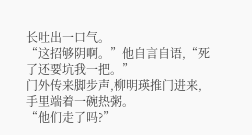长吐出一口气。
“这招够阴啊。”他自言自语,“死了还要坑我一把。”
门外传来脚步声,柳明瑛推门进来,手里端着一碗热粥。
“他们走了吗?”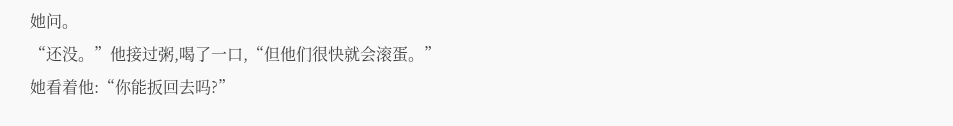她问。
“还没。”他接过粥,喝了一口,“但他们很快就会滚蛋。”
她看着他:“你能扳回去吗?”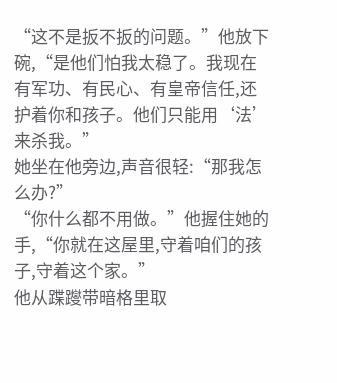“这不是扳不扳的问题。”他放下碗,“是他们怕我太稳了。我现在有军功、有民心、有皇帝信任,还护着你和孩子。他们只能用‘法’来杀我。”
她坐在他旁边,声音很轻:“那我怎么办?”
“你什么都不用做。”他握住她的手,“你就在这屋里,守着咱们的孩子,守着这个家。”
他从蹀躞带暗格里取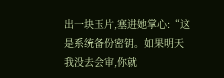出一块玉片,塞进她掌心:“这是系统备份密钥。如果明天我没去会审,你就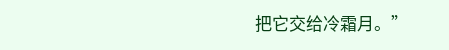把它交给冷霜月。”